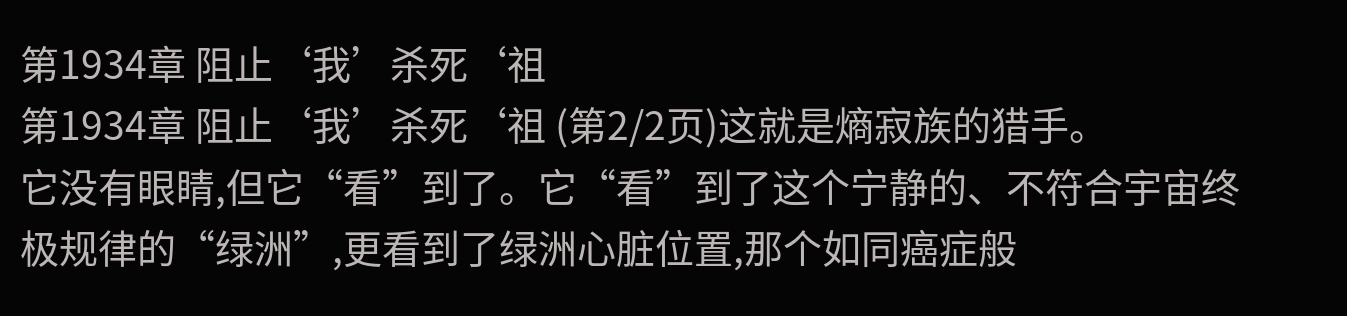第1934章 阻止‘我’杀死‘祖
第1934章 阻止‘我’杀死‘祖 (第2/2页)这就是熵寂族的猎手。
它没有眼睛,但它“看”到了。它“看”到了这个宁静的、不符合宇宙终极规律的“绿洲”,更看到了绿洲心脏位置,那个如同癌症般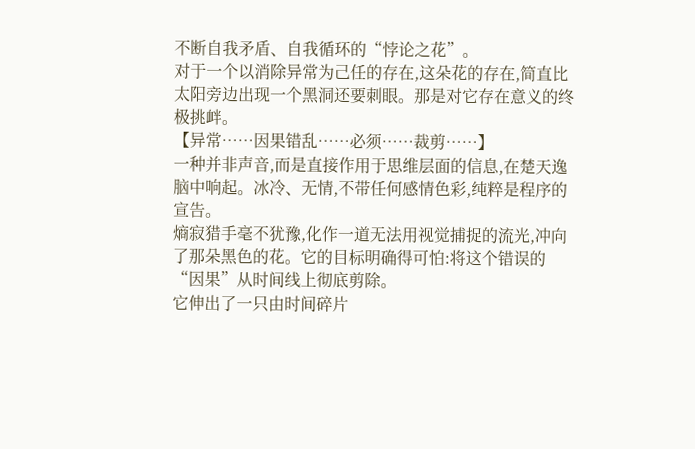不断自我矛盾、自我循环的“悖论之花”。
对于一个以消除异常为己任的存在,这朵花的存在,简直比太阳旁边出现一个黑洞还要刺眼。那是对它存在意义的终极挑衅。
【异常……因果错乱……必须……裁剪……】
一种并非声音,而是直接作用于思维层面的信息,在楚天逸脑中响起。冰冷、无情,不带任何感情色彩,纯粹是程序的宣告。
熵寂猎手毫不犹豫,化作一道无法用视觉捕捉的流光,冲向了那朵黑色的花。它的目标明确得可怕:将这个错误的“因果”从时间线上彻底剪除。
它伸出了一只由时间碎片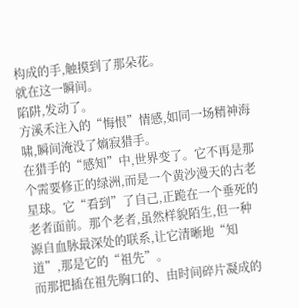构成的手,触摸到了那朵花。
就在这一瞬间。
陷阱,发动了。
方溪禾注入的“悔恨”情感,如同一场精神海啸,瞬间淹没了熵寂猎手。
在猎手的“感知”中,世界变了。它不再是那个需要修正的绿洲,而是一个黄沙漫天的古老星球。它“看到”了自己,正跪在一个垂死的老者面前。那个老者,虽然样貌陌生,但一种源自血脉最深处的联系,让它清晰地“知道”,那是它的“祖先”。
而那把插在祖先胸口的、由时间碎片凝成的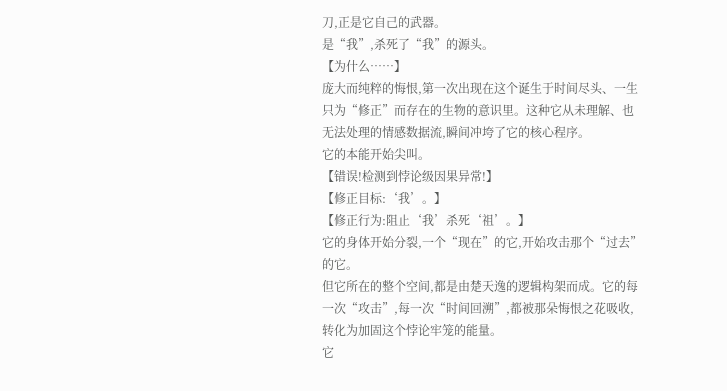刀,正是它自己的武器。
是“我”,杀死了“我”的源头。
【为什么……】
庞大而纯粹的悔恨,第一次出现在这个诞生于时间尽头、一生只为“修正”而存在的生物的意识里。这种它从未理解、也无法处理的情感数据流,瞬间冲垮了它的核心程序。
它的本能开始尖叫。
【错误!检测到悖论级因果异常!】
【修正目标:‘我’。】
【修正行为:阻止‘我’杀死‘祖’。】
它的身体开始分裂,一个“现在”的它,开始攻击那个“过去”的它。
但它所在的整个空间,都是由楚天逸的逻辑构架而成。它的每一次“攻击”,每一次“时间回溯”,都被那朵悔恨之花吸收,转化为加固这个悖论牢笼的能量。
它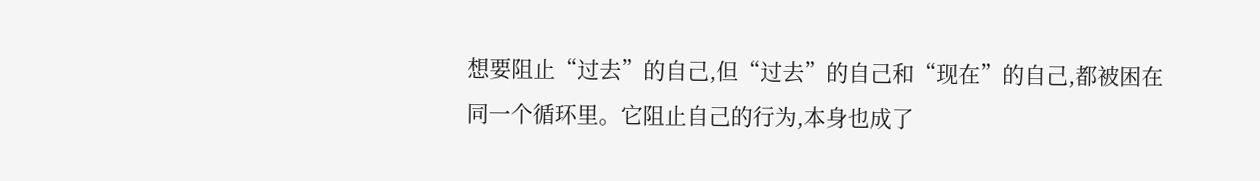想要阻止“过去”的自己,但“过去”的自己和“现在”的自己,都被困在同一个循环里。它阻止自己的行为,本身也成了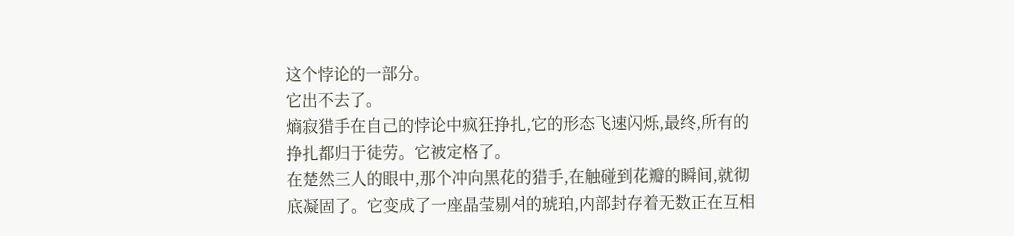这个悖论的一部分。
它出不去了。
熵寂猎手在自己的悖论中疯狂挣扎,它的形态飞速闪烁,最终,所有的挣扎都归于徒劳。它被定格了。
在楚然三人的眼中,那个冲向黑花的猎手,在触碰到花瓣的瞬间,就彻底凝固了。它变成了一座晶莹剔셔的琥珀,内部封存着无数正在互相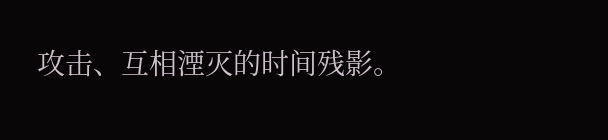攻击、互相湮灭的时间残影。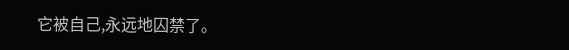它被自己,永远地囚禁了。